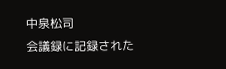中泉松司
会議録に記録された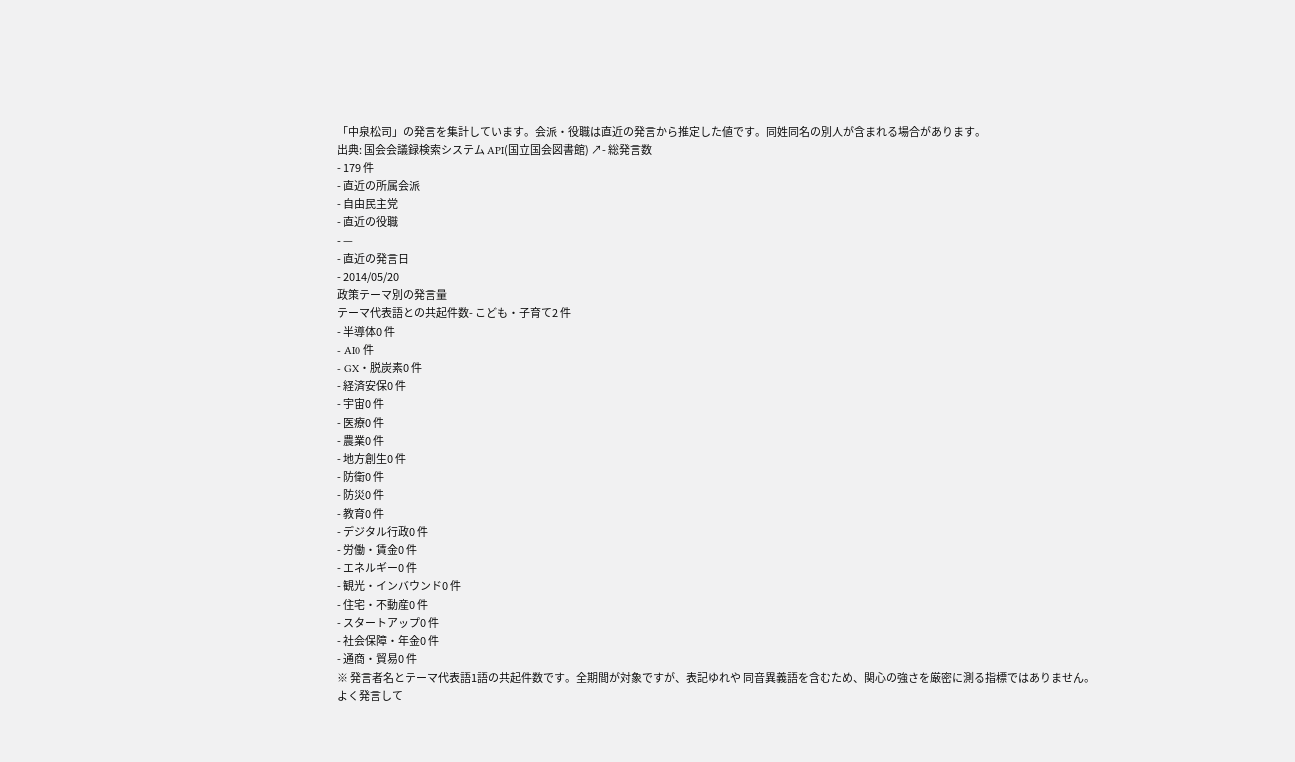「中泉松司」の発言を集計しています。会派・役職は直近の発言から推定した値です。同姓同名の別人が含まれる場合があります。
出典: 国会会議録検索システム API(国立国会図書館) ↗- 総発言数
- 179 件
- 直近の所属会派
- 自由民主党
- 直近の役職
- —
- 直近の発言日
- 2014/05/20
政策テーマ別の発言量
テーマ代表語との共起件数- こども・子育て2 件
- 半導体0 件
- AI0 件
- GX・脱炭素0 件
- 経済安保0 件
- 宇宙0 件
- 医療0 件
- 農業0 件
- 地方創生0 件
- 防衛0 件
- 防災0 件
- 教育0 件
- デジタル行政0 件
- 労働・賃金0 件
- エネルギー0 件
- 観光・インバウンド0 件
- 住宅・不動産0 件
- スタートアップ0 件
- 社会保障・年金0 件
- 通商・貿易0 件
※ 発言者名とテーマ代表語1語の共起件数です。全期間が対象ですが、表記ゆれや 同音異義語を含むため、関心の強さを厳密に測る指標ではありません。
よく発言して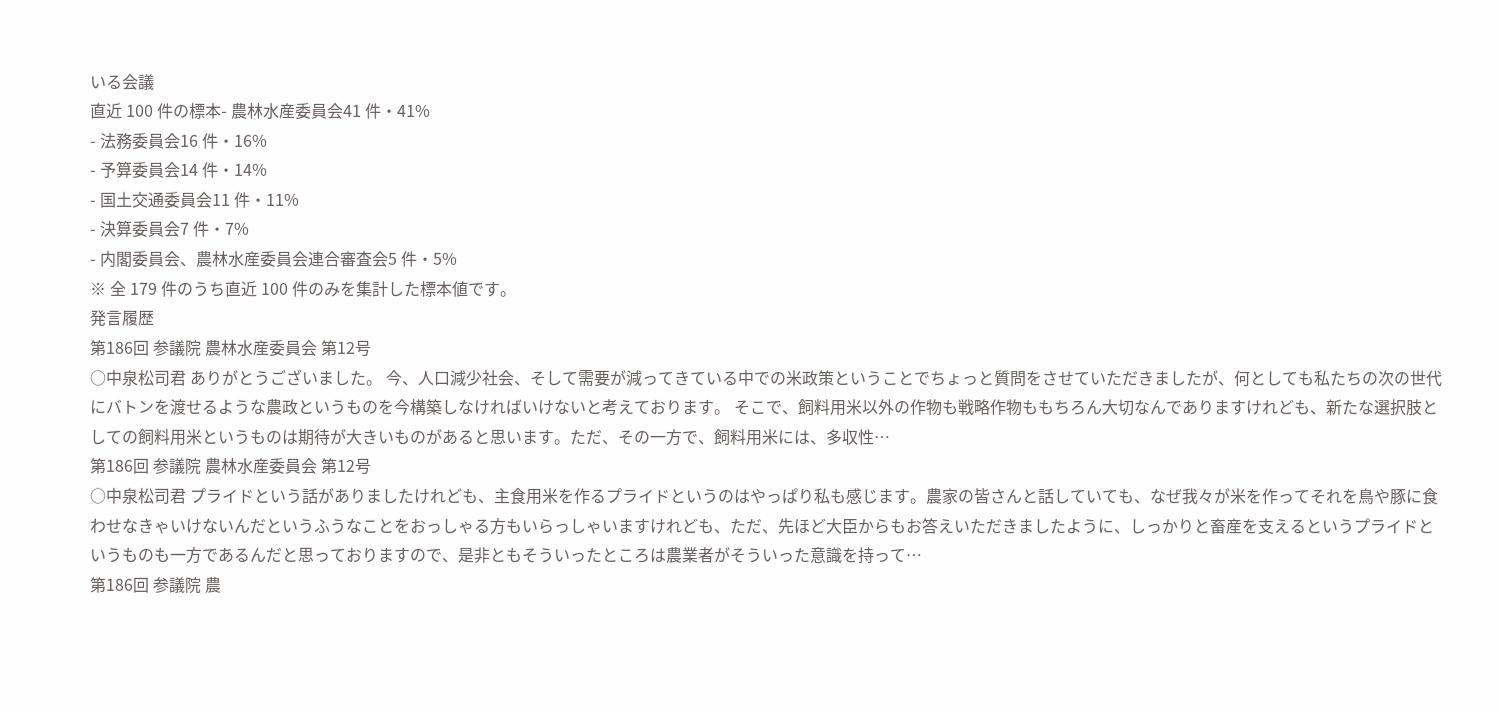いる会議
直近 100 件の標本- 農林水産委員会41 件・41%
- 法務委員会16 件・16%
- 予算委員会14 件・14%
- 国土交通委員会11 件・11%
- 決算委員会7 件・7%
- 内閣委員会、農林水産委員会連合審査会5 件・5%
※ 全 179 件のうち直近 100 件のみを集計した標本値です。
発言履歴
第186回 参議院 農林水産委員会 第12号
○中泉松司君 ありがとうございました。 今、人口減少社会、そして需要が減ってきている中での米政策ということでちょっと質問をさせていただきましたが、何としても私たちの次の世代にバトンを渡せるような農政というものを今構築しなければいけないと考えております。 そこで、飼料用米以外の作物も戦略作物ももちろん大切なんでありますけれども、新たな選択肢としての飼料用米というものは期待が大きいものがあると思います。ただ、その一方で、飼料用米には、多収性…
第186回 参議院 農林水産委員会 第12号
○中泉松司君 プライドという話がありましたけれども、主食用米を作るプライドというのはやっぱり私も感じます。農家の皆さんと話していても、なぜ我々が米を作ってそれを鳥や豚に食わせなきゃいけないんだというふうなことをおっしゃる方もいらっしゃいますけれども、ただ、先ほど大臣からもお答えいただきましたように、しっかりと畜産を支えるというプライドというものも一方であるんだと思っておりますので、是非ともそういったところは農業者がそういった意識を持って…
第186回 参議院 農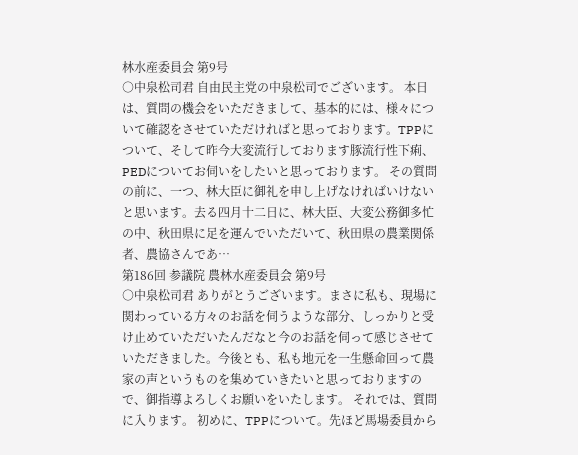林水産委員会 第9号
○中泉松司君 自由民主党の中泉松司でございます。 本日は、質問の機会をいただきまして、基本的には、様々について確認をさせていただければと思っております。TPPについて、そして昨今大変流行しております豚流行性下痢、PEDについてお伺いをしたいと思っております。 その質問の前に、一つ、林大臣に御礼を申し上げなければいけないと思います。去る四月十二日に、林大臣、大変公務御多忙の中、秋田県に足を運んでいただいて、秋田県の農業関係者、農協さんであ…
第186回 参議院 農林水産委員会 第9号
○中泉松司君 ありがとうございます。まさに私も、現場に関わっている方々のお話を伺うような部分、しっかりと受け止めていただいたんだなと今のお話を伺って感じさせていただきました。今後とも、私も地元を一生懸命回って農家の声というものを集めていきたいと思っておりますので、御指導よろしくお願いをいたします。 それでは、質問に入ります。 初めに、TPPについて。先ほど馬場委員から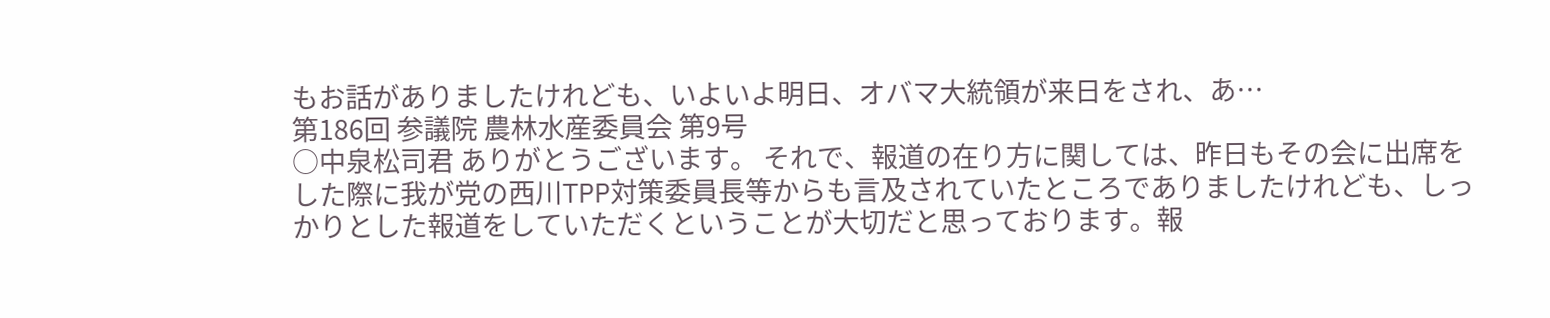もお話がありましたけれども、いよいよ明日、オバマ大統領が来日をされ、あ…
第186回 参議院 農林水産委員会 第9号
○中泉松司君 ありがとうございます。 それで、報道の在り方に関しては、昨日もその会に出席をした際に我が党の西川TPP対策委員長等からも言及されていたところでありましたけれども、しっかりとした報道をしていただくということが大切だと思っております。報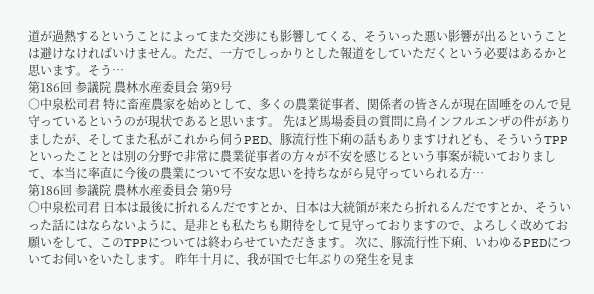道が過熱するということによってまた交渉にも影響してくる、そういった悪い影響が出るということは避けなければいけません。ただ、一方でしっかりとした報道をしていただくという必要はあるかと思います。そう…
第186回 参議院 農林水産委員会 第9号
○中泉松司君 特に畜産農家を始めとして、多くの農業従事者、関係者の皆さんが現在固唾をのんで見守っているというのが現状であると思います。 先ほど馬場委員の質問に鳥インフルエンザの件がありましたが、そしてまた私がこれから伺うPED、豚流行性下痢の話もありますけれども、そういうTPPといったこととは別の分野で非常に農業従事者の方々が不安を感じるという事案が続いておりまして、本当に率直に今後の農業について不安な思いを持ちながら見守っていられる方…
第186回 参議院 農林水産委員会 第9号
○中泉松司君 日本は最後に折れるんだですとか、日本は大統領が来たら折れるんだですとか、そういった話にはならないように、是非とも私たちも期待をして見守っておりますので、よろしく改めてお願いをして、このTPPについては終わらせていただきます。 次に、豚流行性下痢、いわゆるPEDについてお伺いをいたします。 昨年十月に、我が国で七年ぶりの発生を見ま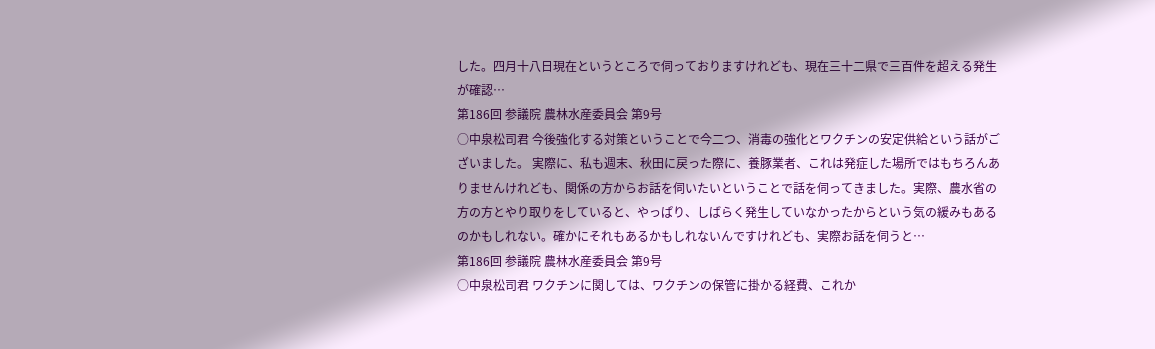した。四月十八日現在というところで伺っておりますけれども、現在三十二県で三百件を超える発生が確認…
第186回 参議院 農林水産委員会 第9号
○中泉松司君 今後強化する対策ということで今二つ、消毒の強化とワクチンの安定供給という話がございました。 実際に、私も週末、秋田に戻った際に、養豚業者、これは発症した場所ではもちろんありませんけれども、関係の方からお話を伺いたいということで話を伺ってきました。実際、農水省の方の方とやり取りをしていると、やっぱり、しばらく発生していなかったからという気の緩みもあるのかもしれない。確かにそれもあるかもしれないんですけれども、実際お話を伺うと…
第186回 参議院 農林水産委員会 第9号
○中泉松司君 ワクチンに関しては、ワクチンの保管に掛かる経費、これか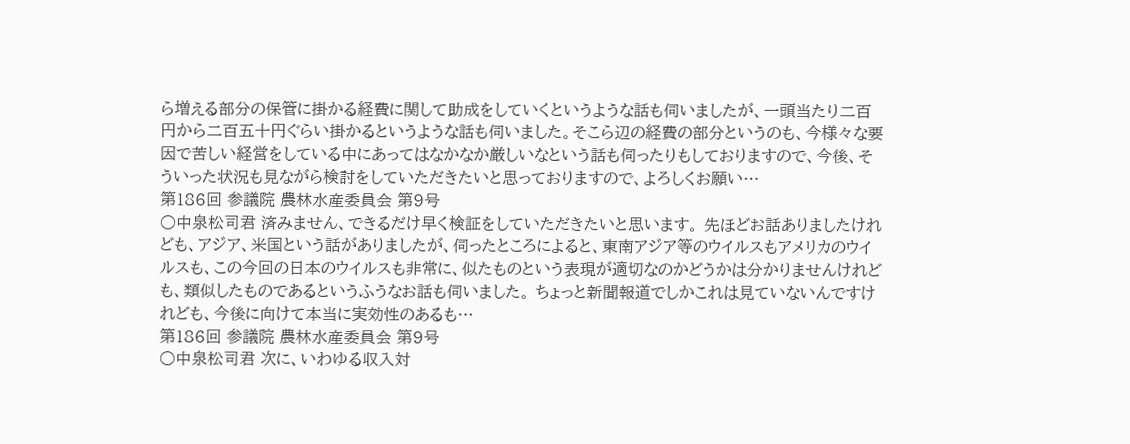ら増える部分の保管に掛かる経費に関して助成をしていくというような話も伺いましたが、一頭当たり二百円から二百五十円ぐらい掛かるというような話も伺いました。そこら辺の経費の部分というのも、今様々な要因で苦しい経営をしている中にあってはなかなか厳しいなという話も伺ったりもしておりますので、今後、そういった状況も見ながら検討をしていただきたいと思っておりますので、よろしくお願い…
第186回 参議院 農林水産委員会 第9号
○中泉松司君 済みません、できるだけ早く検証をしていただきたいと思います。 先ほどお話ありましたけれども、アジア、米国という話がありましたが、伺ったところによると、東南アジア等のウイルスもアメリカのウイルスも、この今回の日本のウイルスも非常に、似たものという表現が適切なのかどうかは分かりませんけれども、類似したものであるというふうなお話も伺いました。 ちょっと新聞報道でしかこれは見ていないんですけれども、今後に向けて本当に実効性のあるも…
第186回 参議院 農林水産委員会 第9号
○中泉松司君 次に、いわゆる収入対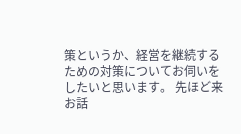策というか、経営を継続するための対策についてお伺いをしたいと思います。 先ほど来お話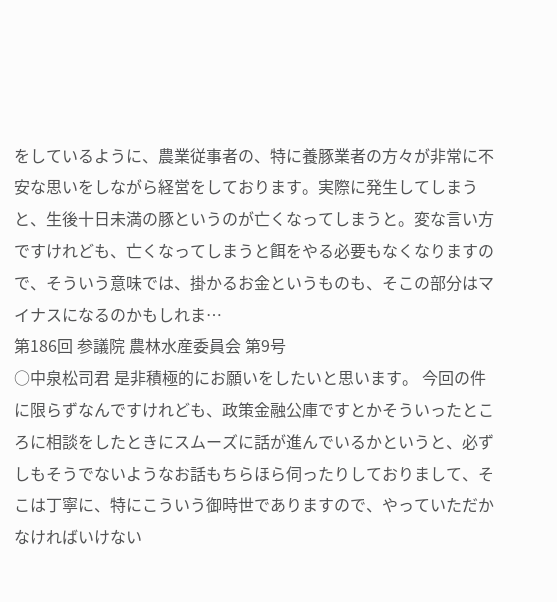をしているように、農業従事者の、特に養豚業者の方々が非常に不安な思いをしながら経営をしております。実際に発生してしまうと、生後十日未満の豚というのが亡くなってしまうと。変な言い方ですけれども、亡くなってしまうと餌をやる必要もなくなりますので、そういう意味では、掛かるお金というものも、そこの部分はマイナスになるのかもしれま…
第186回 参議院 農林水産委員会 第9号
○中泉松司君 是非積極的にお願いをしたいと思います。 今回の件に限らずなんですけれども、政策金融公庫ですとかそういったところに相談をしたときにスムーズに話が進んでいるかというと、必ずしもそうでないようなお話もちらほら伺ったりしておりまして、そこは丁寧に、特にこういう御時世でありますので、やっていただかなければいけない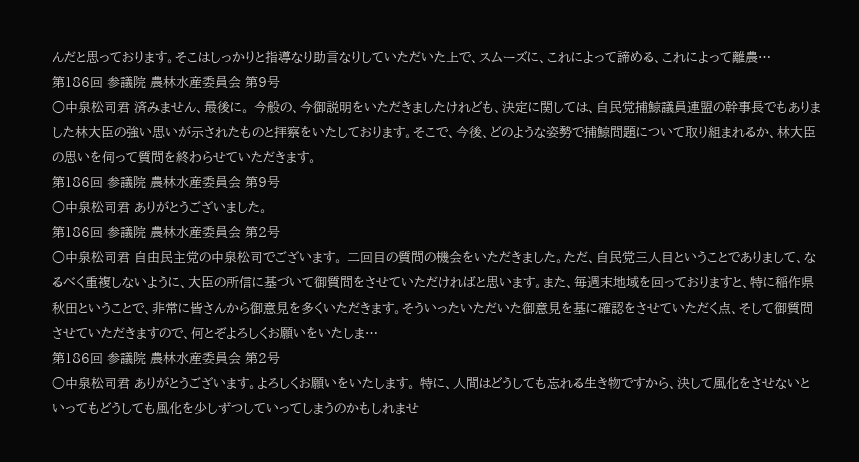んだと思っております。そこはしっかりと指導なり助言なりしていただいた上で、スムーズに、これによって諦める、これによって離農…
第186回 参議院 農林水産委員会 第9号
○中泉松司君 済みません、最後に。 今般の、今御説明をいただきましたけれども、決定に関しては、自民党捕鯨議員連盟の幹事長でもありました林大臣の強い思いが示されたものと拝察をいたしております。そこで、今後、どのような姿勢で捕鯨問題について取り組まれるか、林大臣の思いを伺って質問を終わらせていただきます。
第186回 参議院 農林水産委員会 第9号
○中泉松司君 ありがとうございました。
第186回 参議院 農林水産委員会 第2号
○中泉松司君 自由民主党の中泉松司でございます。 二回目の質問の機会をいただきました。ただ、自民党三人目ということでありまして、なるべく重複しないように、大臣の所信に基づいて御質問をさせていただければと思います。また、毎週末地域を回っておりますと、特に稲作県秋田ということで、非常に皆さんから御意見を多くいただきます。そういったいただいた御意見を基に確認をさせていただく点、そして御質問させていただきますので、何とぞよろしくお願いをいたしま…
第186回 参議院 農林水産委員会 第2号
○中泉松司君 ありがとうございます。よろしくお願いをいたします。 特に、人間はどうしても忘れる生き物ですから、決して風化をさせないといってもどうしても風化を少しずつしていってしまうのかもしれませ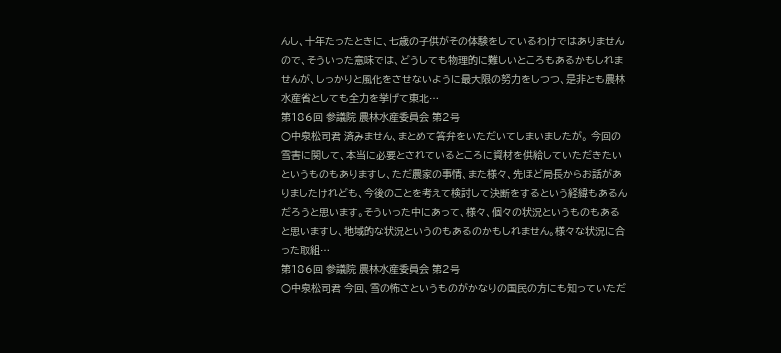んし、十年たったときに、七歳の子供がその体験をしているわけではありませんので、そういった意味では、どうしても物理的に難しいところもあるかもしれませんが、しっかりと風化をさせないように最大限の努力をしつつ、是非とも農林水産省としても全力を挙げて東北…
第186回 参議院 農林水産委員会 第2号
○中泉松司君 済みません、まとめて答弁をいただいてしまいましたが。 今回の雪害に関して、本当に必要とされているところに資材を供給していただきたいというものもありますし、ただ農家の事情、また様々、先ほど局長からお話がありましたけれども、今後のことを考えて検討して決断をするという経緯もあるんだろうと思います。そういった中にあって、様々、個々の状況というものもあると思いますし、地域的な状況というのもあるのかもしれません。様々な状況に合った取組…
第186回 参議院 農林水産委員会 第2号
○中泉松司君 今回、雪の怖さというものがかなりの国民の方にも知っていただ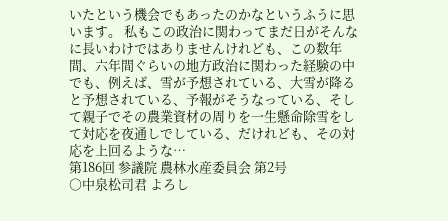いたという機会でもあったのかなというふうに思います。 私もこの政治に関わってまだ日がそんなに長いわけではありませんけれども、この数年間、六年間ぐらいの地方政治に関わった経験の中でも、例えば、雪が予想されている、大雪が降ると予想されている、予報がそうなっている、そして親子でその農業資材の周りを一生懸命除雪をして対応を夜通しでしている、だけれども、その対応を上回るような…
第186回 参議院 農林水産委員会 第2号
○中泉松司君 よろし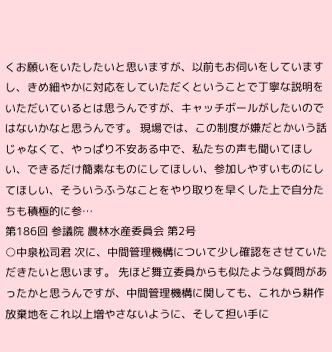くお願いをいたしたいと思いますが、以前もお伺いをしていますし、きめ細やかに対応をしていただくということで丁寧な説明をいただいているとは思うんですが、キャッチボールがしたいのではないかなと思うんです。 現場では、この制度が嫌だとかいう話じゃなくて、やっぱり不安ある中で、私たちの声も聞いてほしい、できるだけ簡素なものにしてほしい、参加しやすいものにしてほしい、そういうふうなことをやり取りを早くした上で自分たちも積極的に参…
第186回 参議院 農林水産委員会 第2号
○中泉松司君 次に、中間管理機構について少し確認をさせていただきたいと思います。 先ほど舞立委員からも似たような質問があったかと思うんですが、中間管理機構に関しても、これから耕作放棄地をこれ以上増やさないように、そして担い手に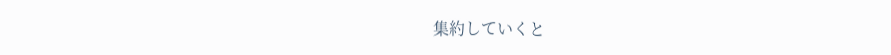集約していくと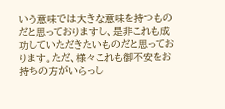いう意味では大きな意味を持つものだと思っておりますし、是非これも成功していただきたいものだと思っております。ただ、様々これも御不安をお持ちの方がいらっし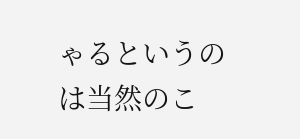ゃるというのは当然のこ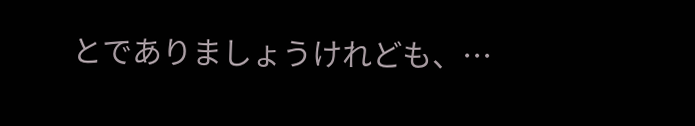とでありましょうけれども、…